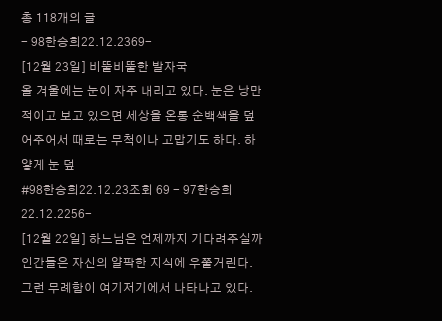총 118개의 글
- 98한승희22.12.2369-
[12월 23일] 비뚤비뚤한 발자국
올 겨울에는 눈이 자주 내리고 있다. 눈은 낭만적이고 보고 있으면 세상을 온통 순백색을 덮어주어서 때로는 무척이나 고맙기도 하다. 하얗게 눈 덮
#98한승희22.12.23조회 69 - 97한승희22.12.2256-
[12월 22일] 하느님은 언제까지 기다려주실까
인간들은 자신의 얄팍한 지식에 우쭐거린다. 그런 무례함이 여기저기에서 나타나고 있다.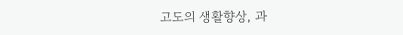고도의 생활향상, 과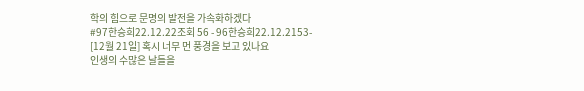학의 힘으로 문명의 발전을 가속화하겠다
#97한승희22.12.22조회 56 - 96한승희22.12.2153-
[12월 21일] 혹시 너무 먼 풍경을 보고 있나요
인생의 수많은 날들을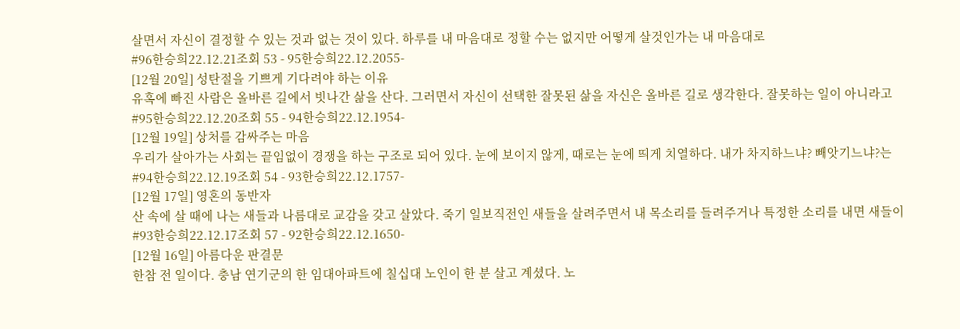살면서 자신이 결정할 수 있는 것과 없는 것이 있다. 하루를 내 마음대로 정할 수는 없지만 어떻게 살것인가는 내 마음대로
#96한승희22.12.21조회 53 - 95한승희22.12.2055-
[12월 20일] 성탄절을 기쁘게 기다려야 하는 이유
유혹에 빠진 사람은 올바른 길에서 빗나간 삶을 산다. 그러면서 자신이 선택한 잘못된 삶을 자신은 올바른 길로 생각한다. 잘못하는 일이 아니라고
#95한승희22.12.20조회 55 - 94한승희22.12.1954-
[12월 19일] 상처를 감싸주는 마음
우리가 살아가는 사회는 끝임없이 경쟁을 하는 구조로 되어 있다. 눈에 보이지 않게, 때로는 눈에 띄게 치열하다. 내가 차지하느냐? 빼앗기느냐?는
#94한승희22.12.19조회 54 - 93한승희22.12.1757-
[12월 17일] 영혼의 동반자
산 속에 살 때에 나는 새들과 나름대로 교감을 갖고 살았다. 죽기 일보직전인 새들을 살려주면서 내 목소리를 들려주거나 특정한 소리를 내면 새들이
#93한승희22.12.17조회 57 - 92한승희22.12.1650-
[12월 16일] 아름다운 판결문
한참 전 일이다. 충남 연기군의 한 임대아파트에 칠십대 노인이 한 분 살고 계셨다. 노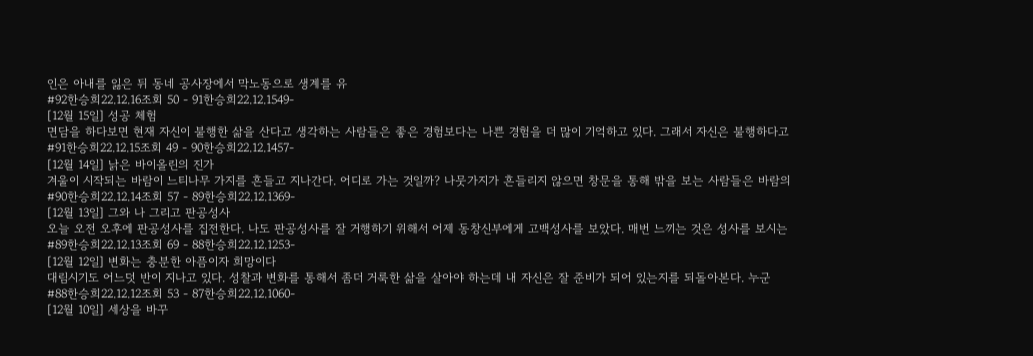인은 아내를 잃은 뒤 동네 공사장에서 막노동으로 생계를 유
#92한승희22.12.16조회 50 - 91한승희22.12.1549-
[12월 15일] 성공 체험
면담을 하다보면 현재 자신이 불행한 삶을 산다고 생각하는 사람들은 좋은 경험보다는 나쁜 경험을 더 많이 기억하고 있다. 그래서 자신은 불행하다고
#91한승희22.12.15조회 49 - 90한승희22.12.1457-
[12월 14일] 낡은 바이올린의 진가
겨울이 시작되는 바람이 느티나무 가지를 흔들고 지나간다. 어디로 가는 것일까? 나뭇가지가 흔들리지 않으면 창문을 통해 밖을 보는 사람들은 바람의
#90한승희22.12.14조회 57 - 89한승희22.12.1369-
[12월 13일] 그와 나 그리고 판공성사
오늘 오전 오후에 판공성사를 집전한다. 나도 판공성사를 잘 거행하기 위해서 어제 동창신부에게 고백성사를 보았다. 매번 느끼는 것은 성사를 보시는
#89한승희22.12.13조회 69 - 88한승희22.12.1253-
[12월 12일] 변화는 충분한 아픔이자 희망이다
대림시기도 어느덧 반이 지나고 있다. 성찰과 변화를 통해서 좀더 거룩한 삶을 살아야 하는데 내 자신은 잘 준비가 되어 있는지를 되돌아본다. 누군
#88한승희22.12.12조회 53 - 87한승희22.12.1060-
[12월 10일] 세상을 바꾸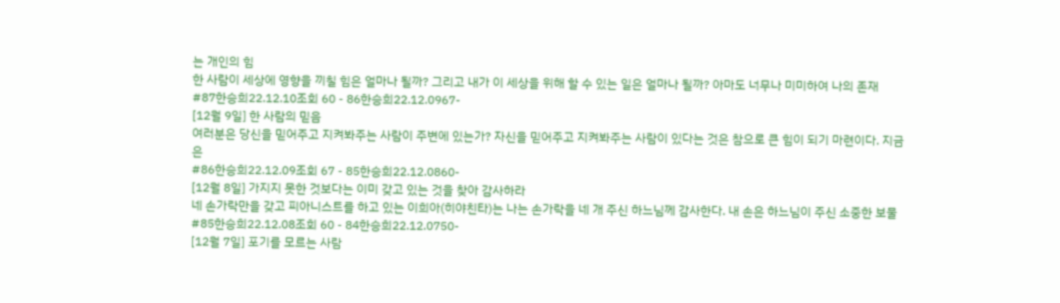는 개인의 힘
한 사람이 세상에 영향을 끼칠 힘은 얼마나 될까? 그리고 내가 이 세상을 위해 할 수 있는 일은 얼마나 될까? 아마도 너무나 미미하여 나의 존재
#87한승희22.12.10조회 60 - 86한승희22.12.0967-
[12월 9일] 한 사람의 믿음
여러분은 당신을 믿어주고 지켜봐주는 사람이 주변에 있는가? 자신을 믿어주고 지켜봐주는 사람이 있다는 것은 참으로 큰 힘이 되기 마련이다. 지금은
#86한승희22.12.09조회 67 - 85한승희22.12.0860-
[12월 8일] 가지지 못한 것보다는 이미 갖고 있는 것을 찾아 감사하라
네 손가락만을 갖고 피아니스트를 하고 있는 이희아(히야친타)는 나는 손가락을 네 개 주신 하느님께 감사한다. 내 손은 하느님이 주신 소중한 보물
#85한승희22.12.08조회 60 - 84한승희22.12.0750-
[12월 7일] 포기를 모르는 사람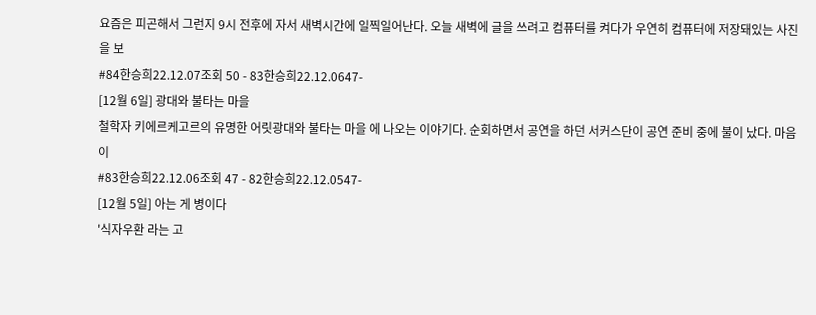요즘은 피곤해서 그런지 9시 전후에 자서 새벽시간에 일찍일어난다. 오늘 새벽에 글을 쓰려고 컴퓨터를 켜다가 우연히 컴퓨터에 저장돼있는 사진을 보
#84한승희22.12.07조회 50 - 83한승희22.12.0647-
[12월 6일] 광대와 불타는 마을
철학자 키에르케고르의 유명한 어릿광대와 불타는 마을 에 나오는 이야기다. 순회하면서 공연을 하던 서커스단이 공연 준비 중에 불이 났다. 마음이
#83한승희22.12.06조회 47 - 82한승희22.12.0547-
[12월 5일] 아는 게 병이다
'식자우환 라는 고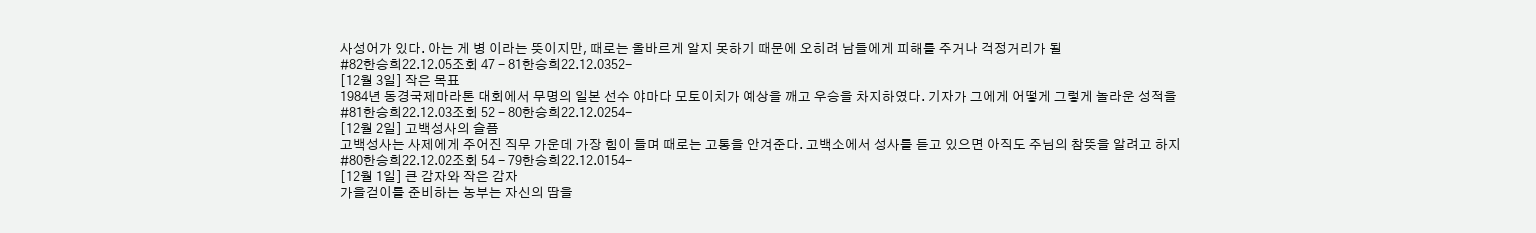사성어가 있다. 아는 게 병 이라는 뜻이지만, 때로는 올바르게 알지 못하기 때문에 오히려 남들에게 피해를 주거나 걱정거리가 될
#82한승희22.12.05조회 47 - 81한승희22.12.0352-
[12월 3일] 작은 목표
1984년 동경국제마라톤 대회에서 무명의 일본 선수 야마다 모토이치가 예상을 깨고 우승을 차지하였다. 기자가 그에게 어떻게 그렇게 놀라운 성적을
#81한승희22.12.03조회 52 - 80한승희22.12.0254-
[12월 2일] 고백성사의 슬픔
고백성사는 사제에게 주어진 직무 가운데 가장 힘이 들며 때로는 고통을 안겨준다. 고백소에서 성사를 듣고 있으면 아직도 주님의 참뜻을 알려고 하지
#80한승희22.12.02조회 54 - 79한승희22.12.0154-
[12월 1일] 큰 감자와 작은 감자
가을걷이를 준비하는 농부는 자신의 땀을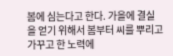봄에 심는다고 한다. 가을에 결실을 얻기 위해서 봄부터 씨를 뿌리고 가꾸고 한 노력에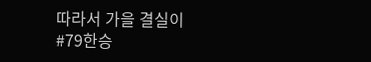따라서 가을 결실이
#79한승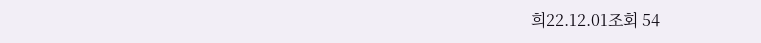희22.12.01조회 54